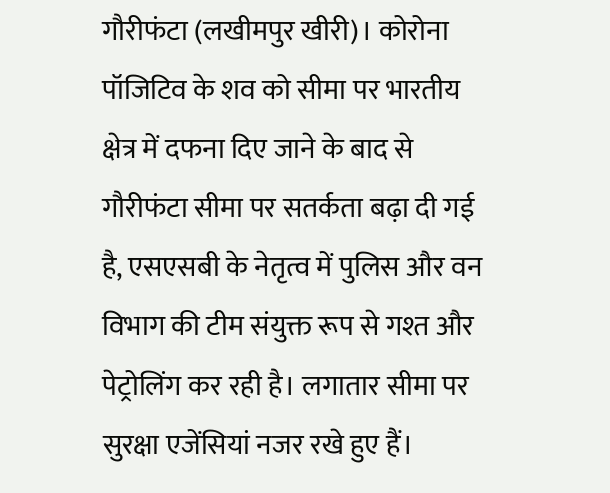गौरीफंटा (लखीमपुर खीरी)। कोरोना पॉजिटिव के शव को सीमा पर भारतीय क्षेत्र में दफना दिए जाने के बाद से गौरीफंटा सीमा पर सतर्कता बढ़ा दी गई है, एसएसबी के नेतृत्व में पुलिस और वन विभाग की टीम संयुक्त रूप से गश्त और पेट्रोलिंग कर रही है। लगातार सीमा पर सुरक्षा एजेंसियां नजर रखे हुए हैं।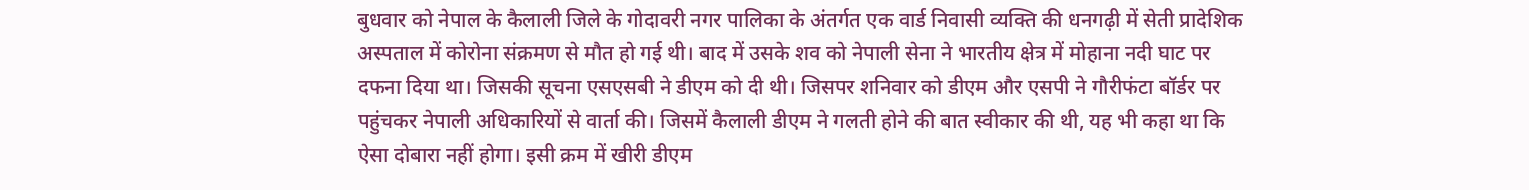बुधवार को नेपाल के कैलाली जिले के गोदावरी नगर पालिका के अंतर्गत एक वार्ड निवासी व्यक्ति की धनगढ़ी में सेती प्रादेशिक अस्पताल में कोरोना संक्रमण से मौत हो गई थी। बाद में उसके शव को नेपाली सेना ने भारतीय क्षेत्र में मोहाना नदी घाट पर दफना दिया था। जिसकी सूचना एसएसबी ने डीएम को दी थी। जिसपर शनिवार को डीएम और एसपी ने गौरीफंटा बॉर्डर पर पहुंचकर नेपाली अधिकारियों से वार्ता की। जिसमें कैलाली डीएम ने गलती होने की बात स्वीकार की थी, यह भी कहा था कि ऐसा दोबारा नहीं होगा। इसी क्रम में खीरी डीएम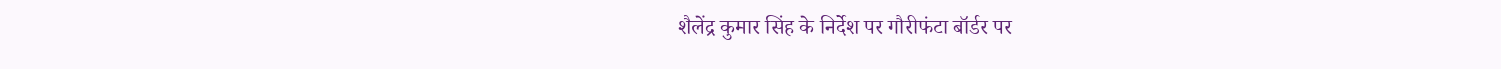शैलेंद्र कुमार सिंह के निर्देश पर गौरीफंटा बॉर्डर पर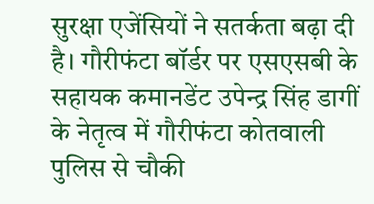सुरक्षा एजेंसियों ने सतर्कता बढ़ा दी है। गौरीफंटा बॉर्डर पर एसएसबी के सहायक कमानडेंट उपेन्द्र सिंह डागीं के नेतृत्व में गौरीफंटा कोतवाली पुलिस से चौकी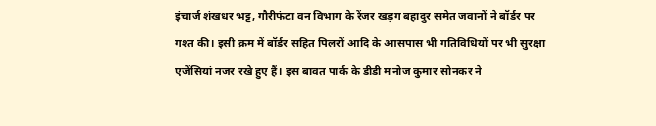इंचार्ज शंखधर भट्ट, गौरीफंटा वन विभाग के रेंजर खड़ग बहादुर समेत जवानों ने बॉर्डर पर गश्त की। इसी क्रम में बॉर्डर सहित पिलरों आदि के आसपास भी गतिविधियों पर भी सुरक्षा एजेंसियां नजर रखे हुए हैं। इस बावत पार्क के डीडी मनोज कुमार सोनकर ने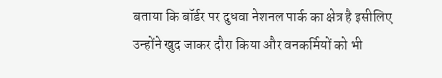बताया कि बॉर्डर पर दुधवा नेशनल पार्क का क्षेत्र है इसीलिए उन्होंने खुद जाकर दौरा किया और वनकर्मियों को भी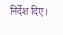निर्देश दिए।